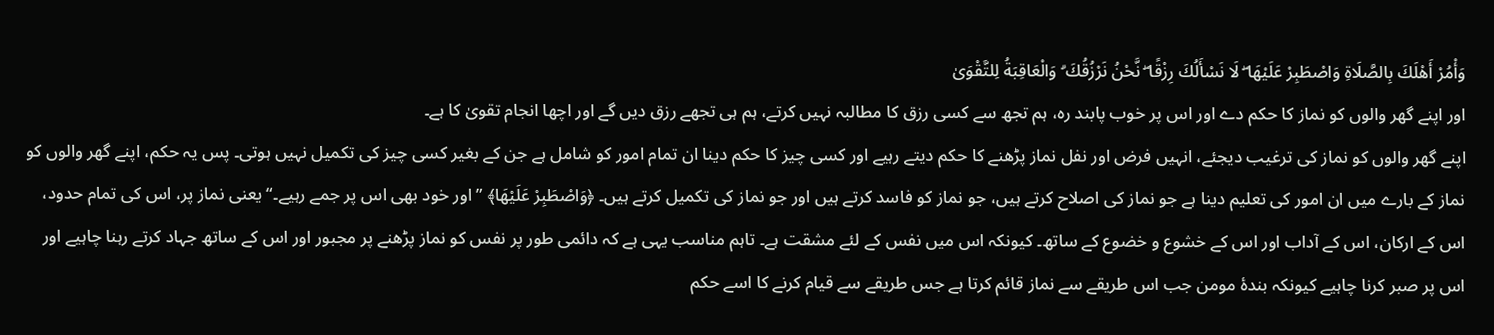وَأْمُرْ أَهْلَكَ بِالصَّلَاةِ وَاصْطَبِرْ عَلَيْهَا ۖ لَا نَسْأَلُكَ رِزْقًا ۖ نَّحْنُ نَرْزُقُكَ ۗ وَالْعَاقِبَةُ لِلتَّقْوَىٰ
اور اپنے گھر والوں کو نماز کا حکم دے اور اس پر خوب پابند رہ، ہم تجھ سے کسی رزق کا مطالبہ نہیں کرتے، ہم ہی تجھے رزق دیں گے اور اچھا انجام تقویٰ کا ہے۔
اپنے گھر والوں کو نماز کی ترغیب دیجئے، انہیں فرض اور نفل نماز پڑھنے کا حکم دیتے رہیے اور کسی چیز کا حکم دینا ان تمام امور کو شامل ہے جن کے بغیر كسی چیز کی تکمیل نہیں ہوتی۔ پس یہ حکم، اپنے گھر والوں کو نماز کے بارے میں ان امور کی تعلیم دینا ہے جو نماز کی اصلاح کرتے ہیں، جو نماز کو فاسد کرتے ہیں اور جو نماز کی تکمیل کرتے ہیں۔ ﴿وَاصْطَبِرْ عَلَيْهَا﴾ ” اور خود بھی اس پر جمے رہیے۔“ یعنی نماز پر، اس کی تمام حدود، اس کے ارکان، اس کے آداب اور اس کے خشوع و خضوع کے ساتھ۔ کیونکہ اس میں نفس کے لئے مشقت ہے۔ تاہم مناسب یہی ہے کہ دائمی طور پر نفس کو نماز پڑھنے پر مجبور اور اس کے ساتھ جہاد کرتے رہنا چاہیے اور اس پر صبر کرنا چاہیے کیونکہ بندۂ مومن جب اس طریقے سے نماز قائم کرتا ہے جس طریقے سے قیام کرنے کا اسے حکم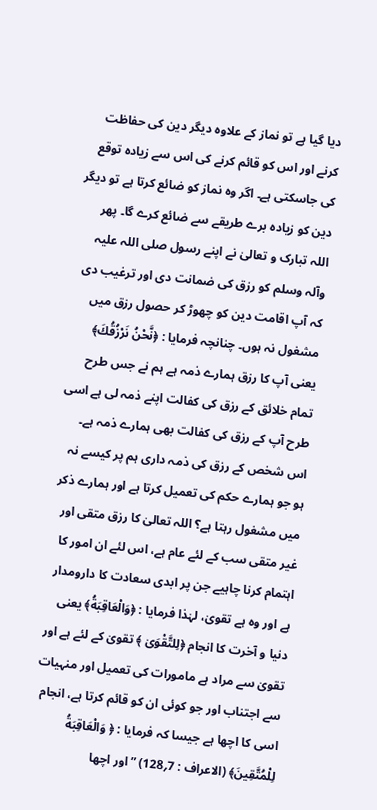دیا گیا ہے تو نماز کے علاوہ دیگر دین کی حفاظت کرنے اور اس کو قائم کرنے کی اس سے زیادہ توقع کی جاسکتی ہے۔ اگر وہ نماز کو ضائع کرتا ہے تو دیگر دین کو زیادہ برے طریقے سے ضائع کرے گا۔ پھر اللہ تبارک و تعالیٰ نے اپنے رسول صلی اللہ علیہ وآلہ وسلم کو رزق کی ضمانت دی اور ترغیب دی کہ آپ اقامت دین کو چھوڑ کر حصول رزق میں مشغول نہ ہوں۔ چنانچہ فرمایا : ﴿نَّحْنُ نَرْزُقُكَ﴾ یعنی آپ کا رزق ہمارے ذمہ ہے ہم نے جس طرح تمام خلائق کے رزق کی کفالت اپنے ذمہ لی ہے اسی طرح آپ کے رزق کی کفالت بھی ہمارے ذمہ ہے۔ اس شخص کے رزق کی ذمہ داری ہم پر کیسے نہ ہو جو ہمارے حکم کی تعمیل کرتا ہے اور ہمارے ذکر میں مشغول رہتا ہے؟ اللہ تعالیٰ کا رزق متقی اور غیر متقی سب کے لئے عام ہے، اس لئے ان امور کا اہتمام کرنا چاہیے جن پر ابدی سعادت کا دارومدار ہے اور وہ ہے تقویٰ، لہٰذا فرمایا : ﴿وَالْعَاقِبَةُ﴾ یعنی دنیا و آخرت کا انجام ﴿لِلتَّقْوَىٰ ﴾ تقویٰ کے لئے ہے اور تقویٰ سے مراد ہے مامورات کی تعمیل اور منہیات سے اجتناب اور جو کوئی ان کو قائم کرتا ہے، انجام اسی کا اچھا ہے جیسا کہ فرمایا : ﴿ وَالْعَاقِبَةُ لِلْمُتَّقِينَ﴾ (الاعراف : 7؍128) ” اور اچھا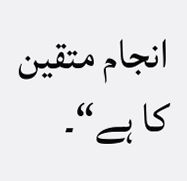انجام متقین کا ہے“۔